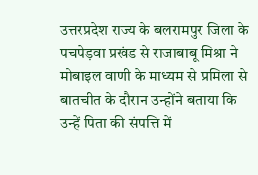उत्तरप्रदेश राज्य के बलरामपुर जिला के पचपेड़वा प्रखंड से राजाबाबू मिश्रा ने मोबाइल वाणी के माध्यम से प्रमिला से बातचीत के दौरान उन्होंने बताया कि उन्हें पिता की संपत्ति में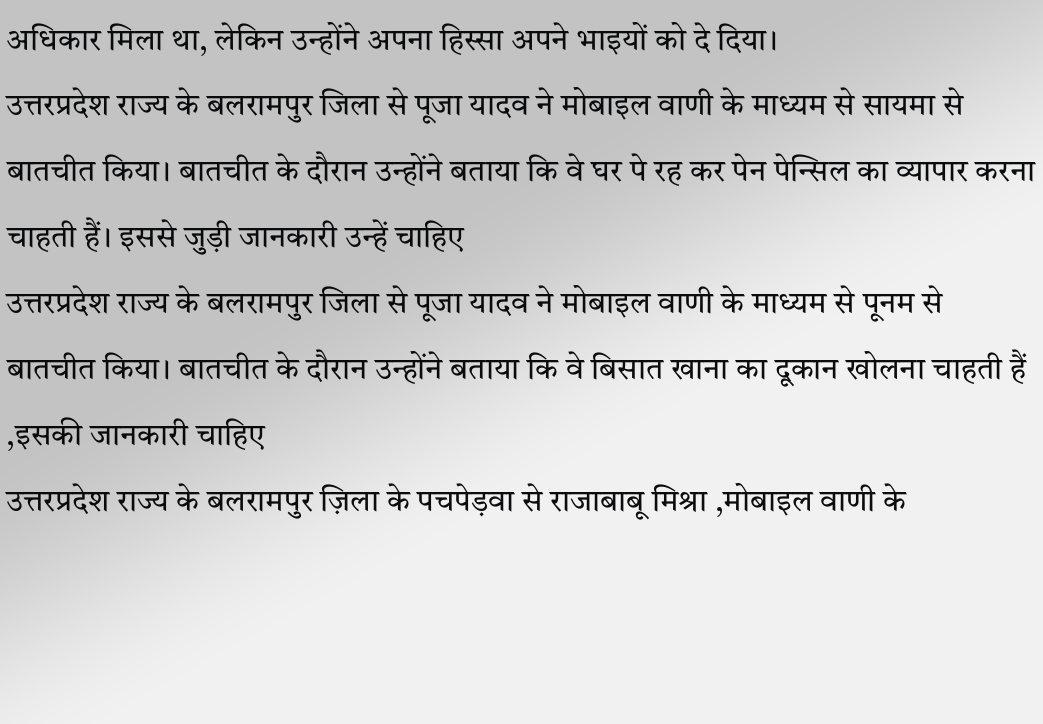अधिकार मिला था, लेकिन उन्होंने अपना हिस्सा अपने भाइयों को दे दिया।
उत्तरप्रदेश राज्य के बलरामपुर जिला से पूजा यादव ने मोबाइल वाणी के माध्यम से सायमा से बातचीत किया। बातचीत के दौरान उन्होंने बताया कि वे घर पे रह कर पेन पेन्सिल का व्यापार करना चाहती हैं। इससे जुड़ी जानकारी उन्हें चाहिए
उत्तरप्रदेश राज्य के बलरामपुर जिला से पूजा यादव ने मोबाइल वाणी के माध्यम से पूनम से बातचीत किया। बातचीत के दौरान उन्होंने बताया कि वे बिसात खाना का दूकान खोलना चाहती हैं ,इसकी जानकारी चाहिए
उत्तरप्रदेश राज्य के बलरामपुर ज़िला के पचपेड़वा से राजाबाबू मिश्रा ,मोबाइल वाणी के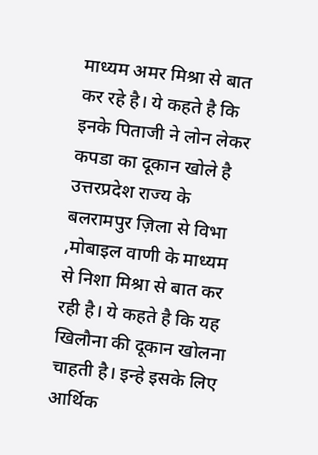माध्यम अमर मिश्रा से बात कर रहे है। ये कहते है कि इनके पिताजी ने लोन लेकर कपडा का दूकान खोले है
उत्तरप्रदेश राज्य के बलरामपुर ज़िला से विभा ,मोबाइल वाणी के माध्यम से निशा मिश्रा से बात कर रही है। ये कहते है कि यह खिलौना की दूकान खोलना चाहती है। इन्हे इसके लिए आर्थिक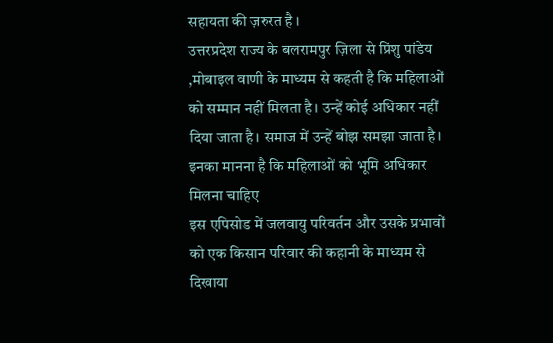सहायता की ज़रुरत है ।
उत्तरप्रदेश राज्य के बलरामपुर ज़िला से प्रिंशु पांडेय ,मोबाइल वाणी के माध्यम से कहती है कि महिलाओं को सम्मान नहीं मिलता है। उन्हें कोई अधिकार नहीं दिया जाता है। समाज में उन्हें बोझ समझा जाता है। इनका मानना है कि महिलाओं को भूमि अधिकार मिलना चाहिए
इस एपिसोड में जलवायु परिवर्तन और उसके प्रभावों को एक किसान परिवार की कहानी के माध्यम से दिखाया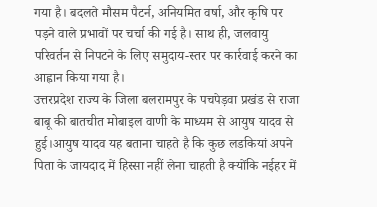गया है। बदलते मौसम पैटर्न, अनियमित वर्षा, और कृषि पर पड़ने वाले प्रभावों पर चर्चा की गई है। साथ ही, जलवायु परिवर्तन से निपटने के लिए समुदाय-स्तर पर कार्रवाई करने का आह्वान किया गया है।
उत्तरप्रदेश राज्य के जिला बलरामपुर के पचपेड़वा प्रखंड से राजा बाबू की बातचीत मोबाइल वाणी के माध्यम से आयुष यादव से हुई।आयुष यादव यह बताना चाहते है कि कुछ लडकियां अपने पिता के जायदाद में हिस्सा नहीं लेना चाहती है क्योंकि नईहर में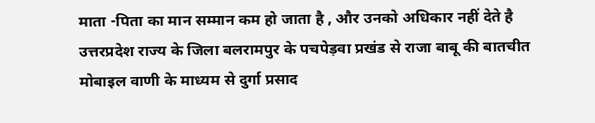माता -पिता का मान सम्मान कम हो जाता है , और उनको अधिकार नहीं देते है
उत्तरप्रदेश राज्य के जिला बलरामपुर के पचपेड़वा प्रखंड से राजा बाबू की बातचीत मोबाइल वाणी के माध्यम से दुर्गा प्रसाद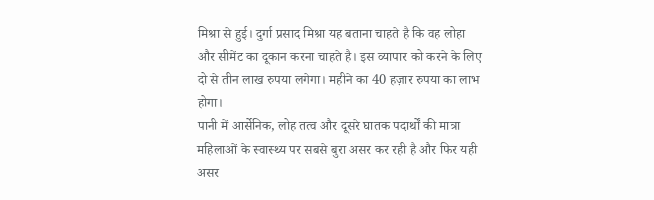मिश्रा से हुई। दुर्गा प्रसाद मिश्रा यह बताना चाहते है कि वह लोहा और सीमेंट का दूकान करना चाहते है। इस व्यापार को करने के लिए दो से तीन लाख रुपया लगेगा। महीने का 40 हज़ार रुपया का लाभ होगा।
पानी में आर्सेनिक, लोह तत्व और दूसरे घातक पदार्थों की मात्रा महिलाओं के स्वास्थ्य पर सबसे बुरा असर कर रही है और फिर यही असर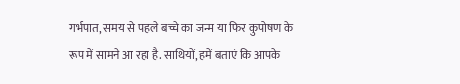गर्भपात, समय से पहले बच्चे का जन्म या फिर कुपोषण के रूप में सामने आ रहा है. साथियों, हमें बताएं कि आपके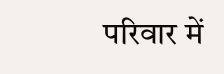परिवार में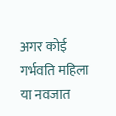अगर कोई गर्भवति महिला या नवजात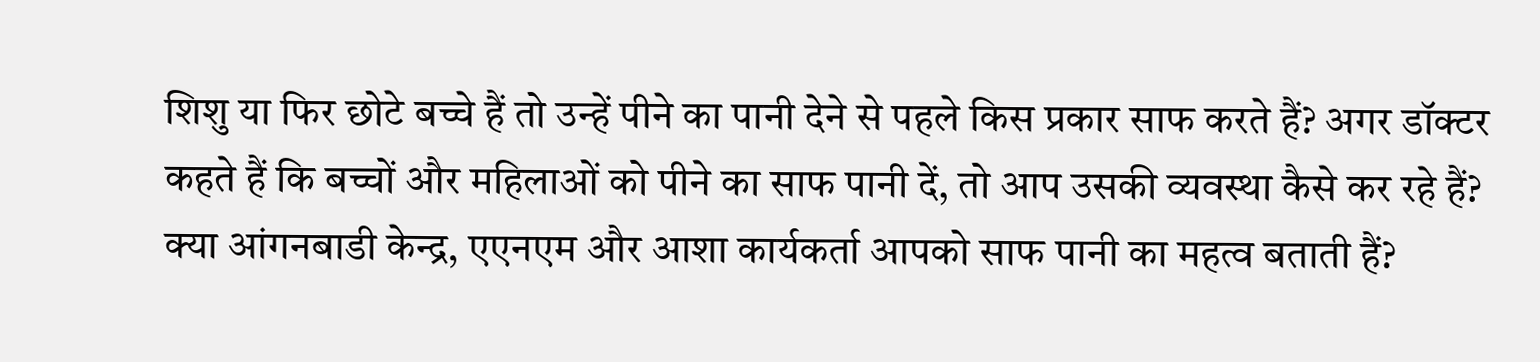शिशु या फिर छोटे बच्चे हैं तो उन्हें पीने का पानी देने से पहले किस प्रकार साफ करते हैं? अगर डॉक्टर कहते हैं कि बच्चों और महिलाओं को पीने का साफ पानी दें, तो आप उसकी व्यवस्था कैसे कर रहे हैं? क्या आंगनबाडी केन्द्र, एएनएम और आशा कार्यकर्ता आपको साफ पानी का महत्व बताती हैं?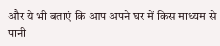और ये भी बताएं कि आप अपने घर में किस माध्यम से पानी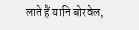लाते हैं यानि बोरवेल,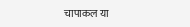चापाकल या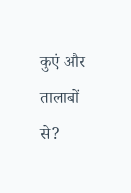कुएं और तालाबों से?